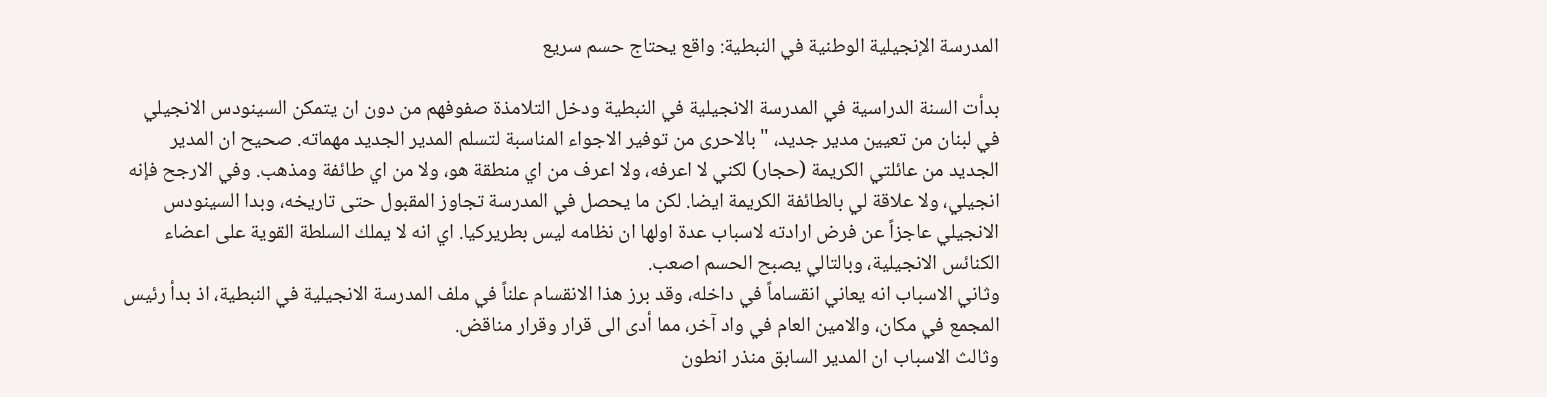المدرسة الإنجيلية الوطنية في النبطية: واقع يحتاج حسم سريع

بدأت السنة الدراسية في المدرسة الانجيلية في النبطية ودخل التلامذة صفوفهم من دون ان يتمكن السينودس الانجيلي في لبنان من تعيين مدير جديد، "بالاحرى من توفير الاجواء المناسبة لتسلم المدير الجديد مهماته. صحيح ان المدير الجديد من عائلتي الكريمة (حجار) لكني لا اعرفه، ولا اعرف من اي منطقة هو، ولا من اي طائفة ومذهب. وفي الارجح فإنه انجيلي، ولا علاقة لي بالطائفة الكريمة ايضا. لكن ما يحصل في المدرسة تجاوز المقبول حتى تاريخه، وبدا السينودس الانجيلي عاجزاً عن فرض ارادته لاسباب عدة اولها ان نظامه ليس بطريركيا. اي انه لا يملك السلطة القوية على اعضاء الكنائس الانجيلية، وبالتالي يصبح الحسم اصعب.
وثاني الاسباب انه يعاني انقساماً في داخله، وقد برز هذا الانقسام علناً في ملف المدرسة الانجيلية في النبطية، اذ بدأ رئيس المجمع في مكان، والامين العام في واد آخر، مما أدى الى قرار وقرار مناقض.
وثالث الاسباب ان المدير السابق منذر انطون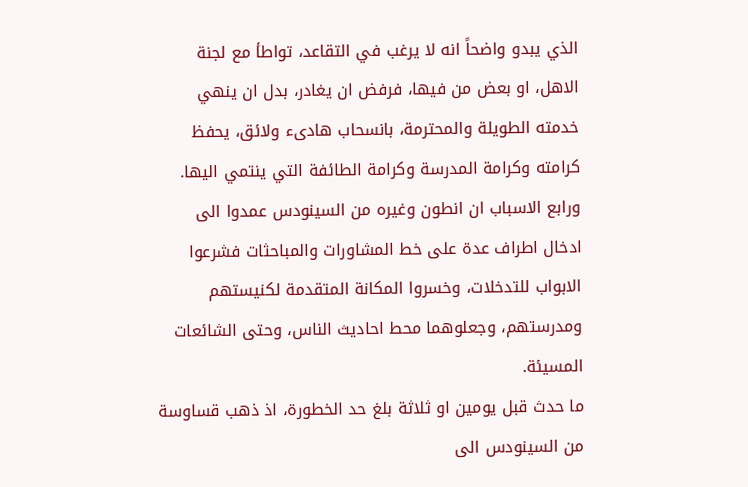الذي يبدو واضحاً انه لا يرغب في التقاعد، تواطأ مع لجنة الاهل، او بعض من فيها، فرفض ان يغادر، بدل ان ينهي خدمته الطويلة والمحترمة، بانسحاب هادىء ولائق، يحفظ كرامته وكرامة المدرسة وكرامة الطائفة التي ينتمي اليها.
ورابع الاسباب ان انطون وغيره من السينودس عمدوا الى ادخال اطراف عدة على خط المشاورات والمباحثات فشرعوا الابواب للتدخلات، وخسروا المكانة المتقدمة لكنيستهم ومدرستهم، وجعلوهما محط احاديث الناس، وحتى الشائعات المسيئة.
ما حدث قبل يومين او ثلاثة بلغ حد الخطورة، اذ ذهب قساوسة من السينودس الى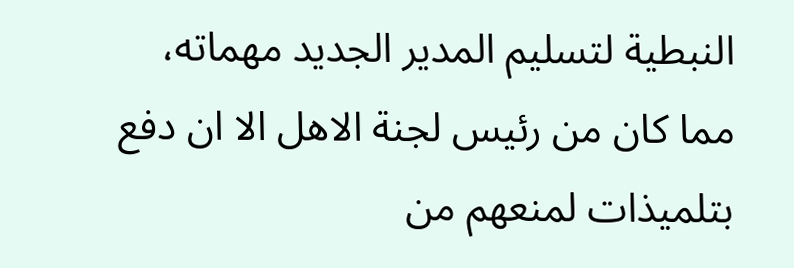النبطية لتسليم المدير الجديد مهماته، مما كان من رئيس لجنة الاهل الا ان دفع بتلميذات لمنعهم من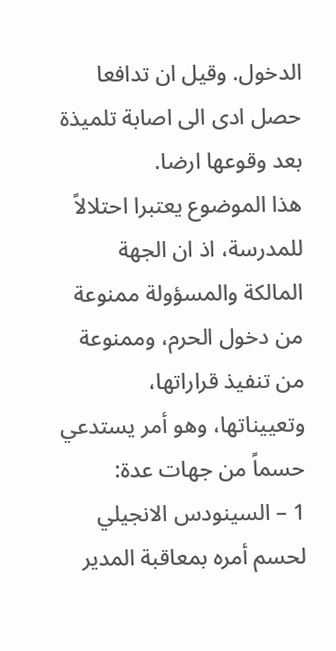الدخول. وقيل ان تدافعا حصل ادى الى اصابة تلميذة بعد وقوعها ارضا.
هذا الموضوع يعتبرا احتلالاً للمدرسة، اذ ان الجهة المالكة والمسؤولة ممنوعة من دخول الحرم، وممنوعة من تنفيذ قراراتها، وتعييناتها، وهو أمر يستدعي حسماً من جهات عدة:
1 – السينودس الانجيلي لحسم أمره بمعاقبة المدير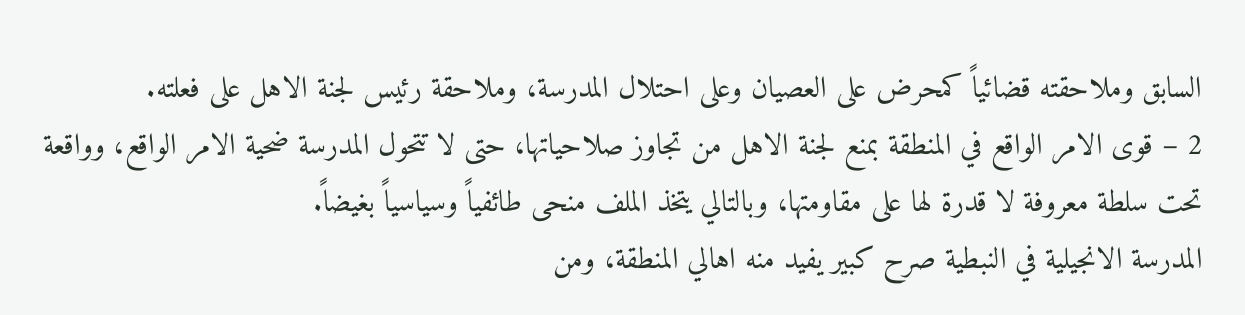السابق وملاحقته قضائياً كمحرض على العصيان وعلى احتلال المدرسة، وملاحقة رئيس لجنة الاهل على فعلته.
2 – قوى الامر الواقع في المنطقة بمنع لجنة الاهل من تجاوز صلاحياتها، حتى لا تتحول المدرسة ضحية الامر الواقع، وواقعة تحت سلطة معروفة لا قدرة لها على مقاومتها، وبالتالي يتخذ الملف منحى طائفياً وسياسياً بغيضاً.
المدرسة الانجيلية في النبطية صرح كبير يفيد منه اهالي المنطقة، ومن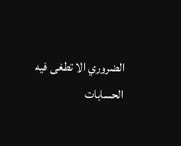الضروري الا تطغى فيه الحسابات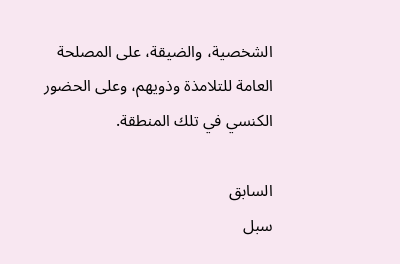الشخصية، والضيقة، على المصلحة العامة للتلامذة وذويهم، وعلى الحضور الكنسي في تلك المنطقة.

السابق
سبل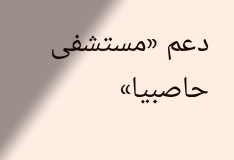دعم «مستشفى حاصبيا»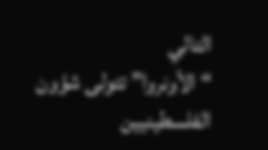التالي
“الأونروا” تتولى شؤون الفلسطينيين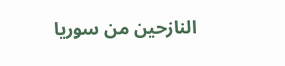النازحين من سوريا